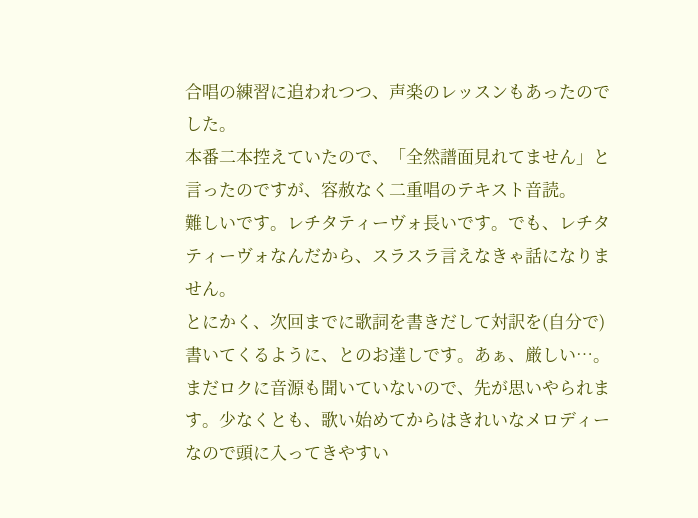合唱の練習に追われつつ、声楽のレッスンもあったのでした。
本番二本控えていたので、「全然譜面見れてません」と言ったのですが、容赦なく二重唱のテキスト音読。
難しいです。レチタティーヴォ長いです。でも、レチタティーヴォなんだから、スラスラ言えなきゃ話になりません。
とにかく、次回までに歌詞を書きだして対訳を(自分で)書いてくるように、とのお達しです。あぁ、厳しい…。
まだロクに音源も聞いていないので、先が思いやられます。少なくとも、歌い始めてからはきれいなメロディーなので頭に入ってきやすい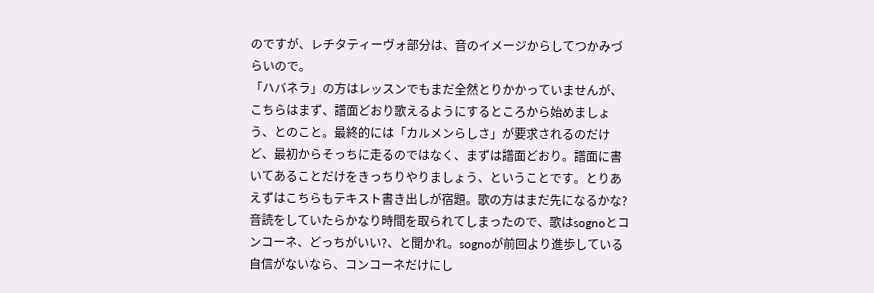のですが、レチタティーヴォ部分は、音のイメージからしてつかみづらいので。
「ハバネラ」の方はレッスンでもまだ全然とりかかっていませんが、こちらはまず、譜面どおり歌えるようにするところから始めましょう、とのこと。最終的には「カルメンらしさ」が要求されるのだけど、最初からそっちに走るのではなく、まずは譜面どおり。譜面に書いてあることだけをきっちりやりましょう、ということです。とりあえずはこちらもテキスト書き出しが宿題。歌の方はまだ先になるかな?
音読をしていたらかなり時間を取られてしまったので、歌はsognoとコンコーネ、どっちがいい?、と聞かれ。sognoが前回より進歩している自信がないなら、コンコーネだけにし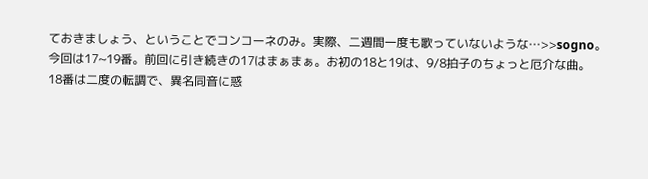ておきましょう、ということでコンコーネのみ。実際、二週間一度も歌っていないような…>>sogno。
今回は17~19番。前回に引き続きの17はまぁまぁ。お初の18と19は、9/8拍子のちょっと厄介な曲。
18番は二度の転調で、異名同音に惑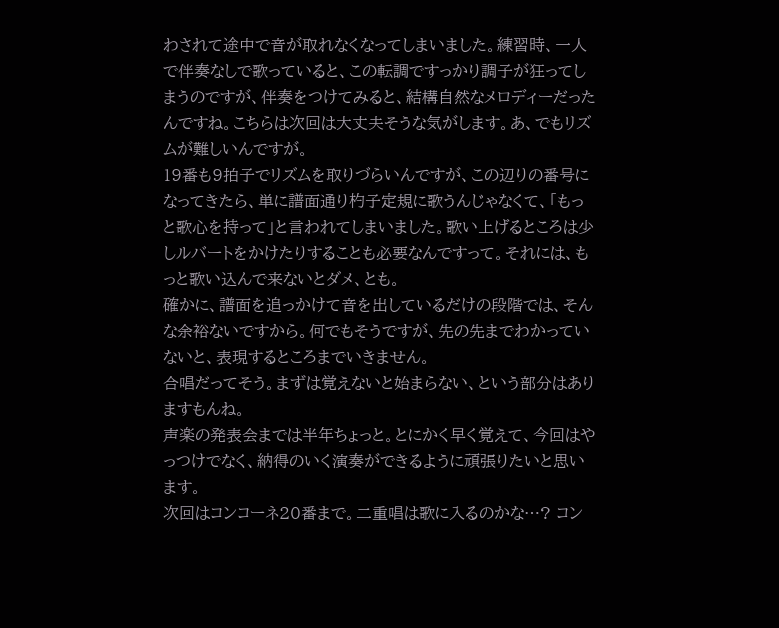わされて途中で音が取れなくなってしまいました。練習時、一人で伴奏なしで歌っていると、この転調ですっかり調子が狂ってしまうのですが、伴奏をつけてみると、結構自然なメロディーだったんですね。こちらは次回は大丈夫そうな気がします。あ、でもリズムが難しいんですが。
19番も9拍子でリズムを取りづらいんですが、この辺りの番号になってきたら、単に譜面通り杓子定規に歌うんじゃなくて、「もっと歌心を持って」と言われてしまいました。歌い上げるところは少しルバートをかけたりすることも必要なんですって。それには、もっと歌い込んで来ないとダメ、とも。
確かに、譜面を追っかけて音を出しているだけの段階では、そんな余裕ないですから。何でもそうですが、先の先までわかっていないと、表現するところまでいきません。
合唱だってそう。まずは覚えないと始まらない、という部分はありますもんね。
声楽の発表会までは半年ちょっと。とにかく早く覚えて、今回はやっつけでなく、納得のいく演奏ができるように頑張りたいと思います。
次回はコンコーネ20番まで。二重唱は歌に入るのかな…? コン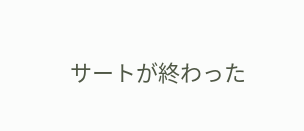サートが終わった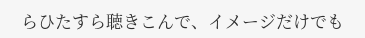らひたすら聴きこんで、イメージだけでも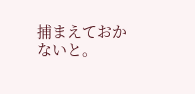捕まえておかないと。